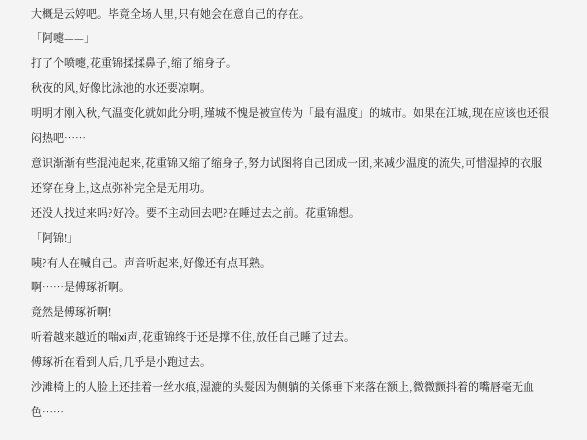大概是云婷吧。毕竟全场人里,只有她会在意自己的存在。
「阿嚏——」
打了个喷嚏,花重锦揉揉鼻子,缩了缩身子。
秋夜的风,好像比泳池的水还要凉啊。
明明才刚入秋,气温变化就如此分明,瑾城不愧是被宣传为「最有温度」的城市。如果在江城,现在应该也还很闷热吧……
意识渐渐有些混沌起来,花重锦又缩了缩身子,努力试图将自己团成一团,来减少温度的流失,可惜湿掉的衣服还穿在身上,这点弥补完全是无用功。
还没人找过来吗?好冷。要不主动回去吧?在睡过去之前。花重锦想。
「阿锦!」
咦?有人在喊自己。声音听起来,好像还有点耳熟。
啊……是傅琢祈啊。
竟然是傅琢祈啊!
听着越来越近的喘xi声,花重锦终于还是撑不住,放任自己睡了过去。
傅琢祈在看到人后,几乎是小跑过去。
沙滩椅上的人脸上还挂着一丝水痕,湿漉的头髮因为侧躺的关係垂下来落在额上,微微颤抖着的嘴唇毫无血色……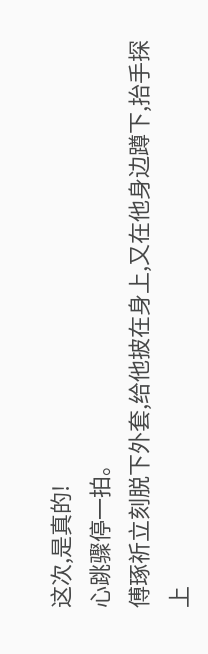这次,是真的!
心跳骤停一拍。
傅琢祈立刻脱下外套,给他披在身上,又在他身边蹲下,抬手探上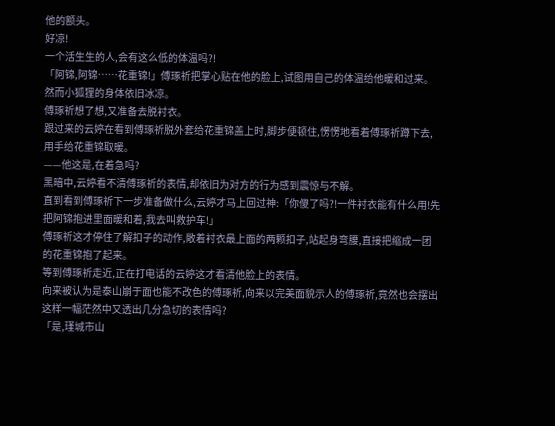他的额头。
好凉!
一个活生生的人,会有这么低的体温吗?!
「阿锦,阿锦……花重锦!」傅琢祈把掌心贴在他的脸上,试图用自己的体温给他暖和过来。
然而小狐狸的身体依旧冰凉。
傅琢祈想了想,又准备去脱衬衣。
跟过来的云婷在看到傅琢祈脱外套给花重锦盖上时,脚步便顿住,愣愣地看着傅琢祈蹲下去,用手给花重锦取暖。
——他这是,在着急吗?
黑暗中,云婷看不清傅琢祈的表情,却依旧为对方的行为感到震惊与不解。
直到看到傅琢祈下一步准备做什么,云婷才马上回过神:「你傻了吗?!一件衬衣能有什么用!先把阿锦抱进里面暖和着,我去叫救护车!」
傅琢祈这才停住了解扣子的动作,敞着衬衣最上面的两颗扣子,站起身弯腰,直接把缩成一团的花重锦抱了起来。
等到傅琢祈走近,正在打电话的云婷这才看清他脸上的表情。
向来被认为是泰山崩于面也能不改色的傅琢祈,向来以完美面貌示人的傅琢祈,竟然也会摆出这样一幅茫然中又透出几分急切的表情吗?
「是,瑾城市山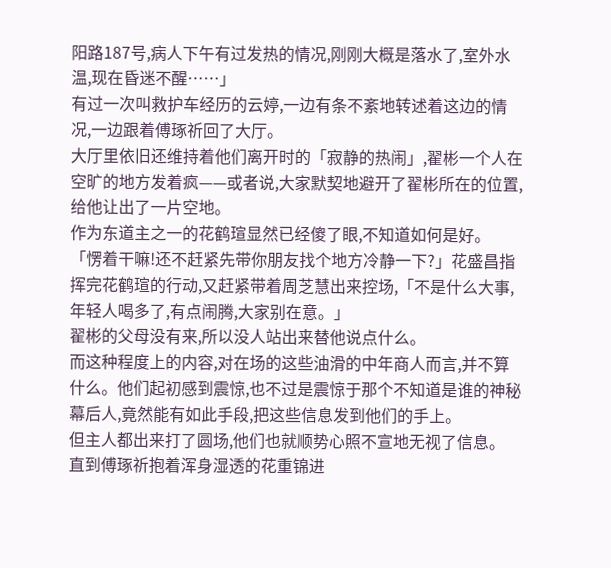阳路187号,病人下午有过发热的情况,刚刚大概是落水了,室外水温,现在昏迷不醒……」
有过一次叫救护车经历的云婷,一边有条不紊地转述着这边的情况,一边跟着傅琢祈回了大厅。
大厅里依旧还维持着他们离开时的「寂静的热闹」,翟彬一个人在空旷的地方发着疯——或者说,大家默契地避开了翟彬所在的位置,给他让出了一片空地。
作为东道主之一的花鹤瑄显然已经傻了眼,不知道如何是好。
「愣着干嘛!还不赶紧先带你朋友找个地方冷静一下?」花盛昌指挥完花鹤瑄的行动,又赶紧带着周芝慧出来控场,「不是什么大事,年轻人喝多了,有点闹腾,大家别在意。」
翟彬的父母没有来,所以没人站出来替他说点什么。
而这种程度上的内容,对在场的这些油滑的中年商人而言,并不算什么。他们起初感到震惊,也不过是震惊于那个不知道是谁的神秘幕后人,竟然能有如此手段,把这些信息发到他们的手上。
但主人都出来打了圆场,他们也就顺势心照不宣地无视了信息。
直到傅琢祈抱着浑身湿透的花重锦进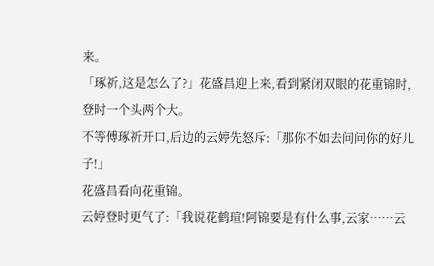来。
「琢祈,这是怎么了?」花盛昌迎上来,看到紧闭双眼的花重锦时,登时一个头两个大。
不等傅琢祈开口,后边的云婷先怒斥:「那你不如去问问你的好儿子!」
花盛昌看向花重锦。
云婷登时更气了:「我说花鹤瑄!阿锦要是有什么事,云家……云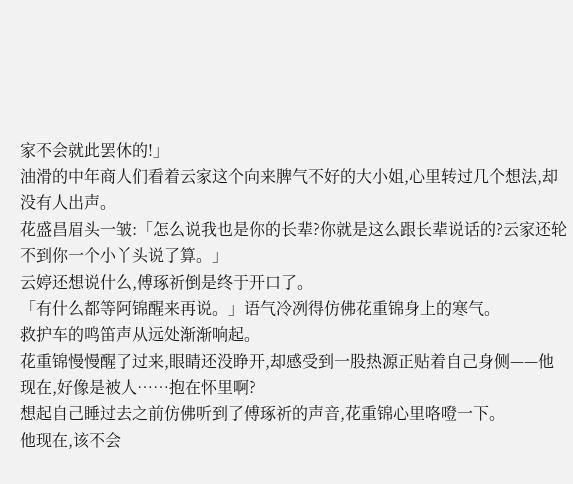家不会就此罢休的!」
油滑的中年商人们看着云家这个向来脾气不好的大小姐,心里转过几个想法,却没有人出声。
花盛昌眉头一皱:「怎么说我也是你的长辈?你就是这么跟长辈说话的?云家还轮不到你一个小丫头说了算。」
云婷还想说什么,傅琢祈倒是终于开口了。
「有什么都等阿锦醒来再说。」语气冷冽得仿佛花重锦身上的寒气。
救护车的鸣笛声从远处渐渐响起。
花重锦慢慢醒了过来,眼睛还没睁开,却感受到一股热源正贴着自己身侧——他现在,好像是被人……抱在怀里啊?
想起自己睡过去之前仿佛听到了傅琢祈的声音,花重锦心里咯噔一下。
他现在,该不会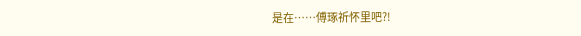是在……傅琢祈怀里吧?!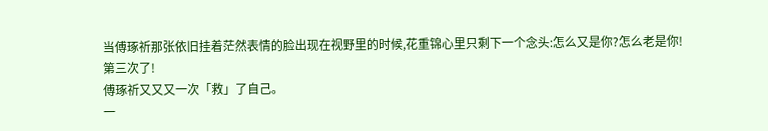当傅琢祈那张依旧挂着茫然表情的脸出现在视野里的时候,花重锦心里只剩下一个念头:怎么又是你?怎么老是你!
第三次了!
傅琢祈又又又一次「救」了自己。
一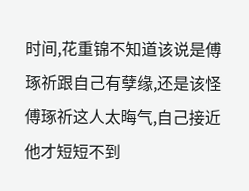时间,花重锦不知道该说是傅琢祈跟自己有孽缘,还是该怪傅琢祈这人太晦气,自己接近他才短短不到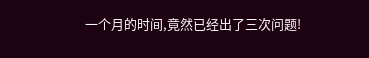一个月的时间,竟然已经出了三次问题!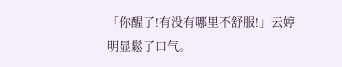「你醒了!有没有哪里不舒服!」云婷明显鬆了口气。